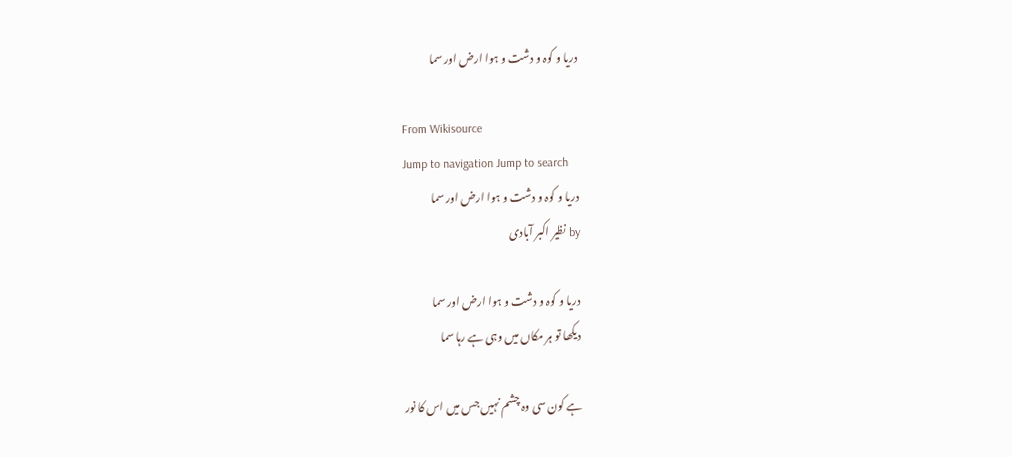دریا و کوہ و دشت و ہوا ارض اور سما

From Wikisource
Jump to navigation Jump to search
دریا و کوہ و دشت و ہوا ارض اور سما
by نظیر اکبر آبادی

دریا و کوہ و دشت و ہوا ارض اور سما
دیکھا تو ہر مکاں میں وہی ہے رہا سما

ہے کون سی وہ چشم نہیں جس میں اس کا نور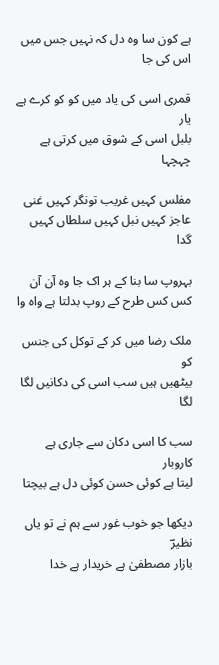ہے کون سا وہ دل کہ نہیں جس میں اس کی جا

قمری اسی کی یاد میں کو کو کرے ہے یار
بلبل اسی کے شوق میں کرتی ہے چہچہا

مفلس کہیں غریب تونگر کہیں غنی
عاجز کہیں نبل کہیں سلطاں کہیں گدا

بہروپ سا بنا کے ہر اک جا وہ آن آن
کس کس طرح کے روپ بدلتا ہے واہ وا

ملک رضا میں کر کے توکل کی جنس کو
بیٹھیں ہیں سب اسی کی دکانیں لگا لگا

سب کا اسی دکان سے جاری ہے کاروبار
لیتا ہے کوئی حسن کوئی دل ہے بیچتا

دیکھا جو خوب غور سے ہم نے تو یاں نظیرؔ
بازار مصطفیٰ ہے خریدار ہے خدا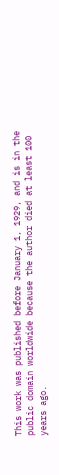This work was published before January 1, 1929, and is in the public domain worldwide because the author died at least 100 years ago.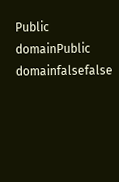Public domainPublic domainfalsefalse